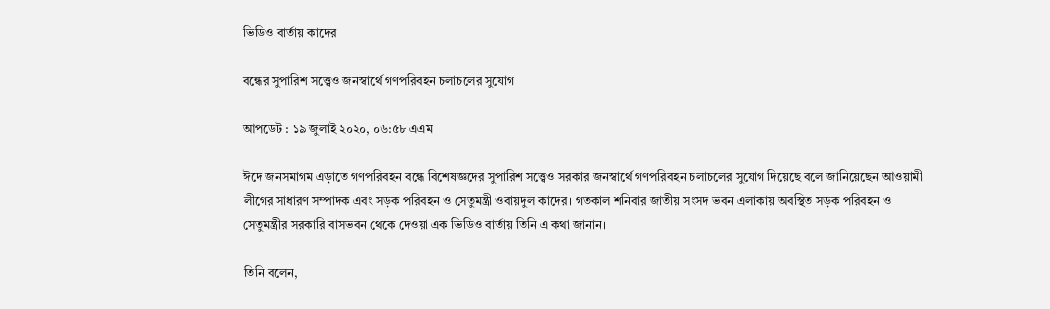ভিডিও বার্তায় কাদের

বন্ধের সুপারিশ সত্ত্বেও জনস্বার্থে গণপরিবহন চলাচলের সুযোগ

আপডেট : ১৯ জুলাই ২০২০, ০৬:৫৮ এএম

ঈদে জনসমাগম এড়াতে গণপরিবহন বন্ধে বিশেষজ্ঞদের সুপারিশ সত্ত্বেও সরকার জনস্বার্থে গণপরিবহন চলাচলের সুযোগ দিয়েছে বলে জানিয়েছেন আওয়ামী লীগের সাধারণ সম্পাদক এবং সড়ক পরিবহন ও সেতুমন্ত্রী ওবায়দুল কাদের। গতকাল শনিবার জাতীয় সংসদ ভবন এলাকায় অবস্থিত সড়ক পরিবহন ও সেতুমন্ত্রীর সরকারি বাসভবন থেকে দেওয়া এক ভিডিও বার্তায় তিনি এ কথা জানান।

তিনি বলেন,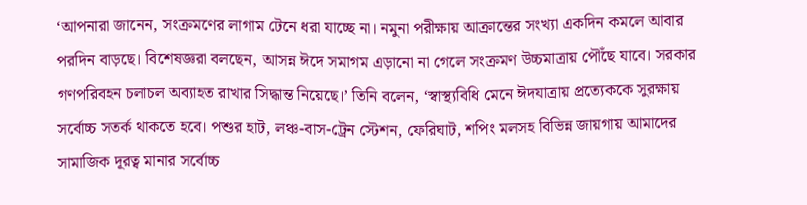‘আপনারা জানেন, সংক্রমণের লাগাম টেনে ধরা যাচ্ছে না। নমুনা পরীক্ষায় আক্রান্তের সংখ্যা একদিন কমলে আবার পরদিন বাড়ছে। বিশেষজ্ঞরা বলছেন, আসন্ন ঈদে সমাগম এড়ানো না গেলে সংক্রমণ উচ্চমাত্রায় পৌঁছে যাবে। সরকার গণপরিবহন চলাচল অব্যাহত রাখার সিদ্ধান্ত নিয়েছে।’ তিনি বলেন, ‘স্বাস্থ্যবিধি মেনে ঈদযাত্রায় প্রত্যেককে সুরক্ষায় সর্বোচ্চ সতর্ক থাকতে হবে। পশুর হাট, লঞ্চ-বাস-ট্রেন স্টেশন, ফেরিঘাট, শপিং মলসহ বিভিন্ন জায়গায় আমাদের সামাজিক দূরত্ব মানার সর্বোচ্চ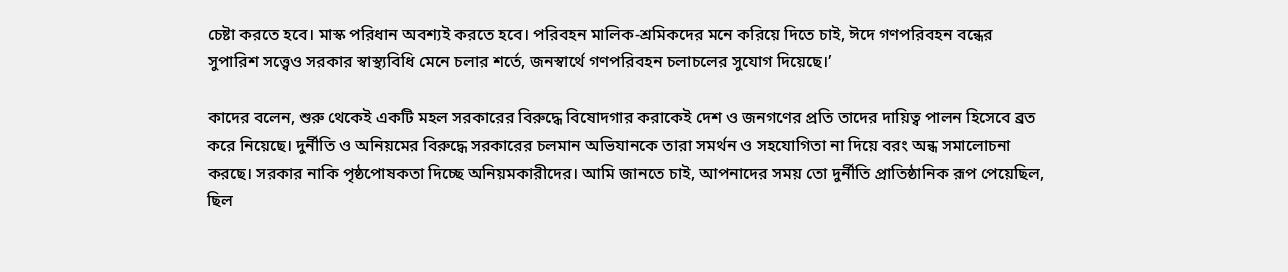চেষ্টা করতে হবে। মাস্ক পরিধান অবশ্যই করতে হবে। পরিবহন মালিক-শ্রমিকদের মনে করিয়ে দিতে চাই, ঈদে গণপরিবহন বন্ধের সুপারিশ সত্ত্বেও সরকার স্বাস্থ্যবিধি মেনে চলার শর্তে, জনস্বার্থে গণপরিবহন চলাচলের সুযোগ দিয়েছে।’

কাদের বলেন, শুরু থেকেই একটি মহল সরকারের বিরুদ্ধে বিষোদগার করাকেই দেশ ও জনগণের প্রতি তাদের দায়িত্ব পালন হিসেবে ব্রত করে নিয়েছে। দুর্নীতি ও অনিয়মের বিরুদ্ধে সরকারের চলমান অভিযানকে তারা সমর্থন ও সহযোগিতা না দিয়ে বরং অন্ধ সমালোচনা করছে। সরকার নাকি পৃষ্ঠপোষকতা দিচ্ছে অনিয়মকারীদের। আমি জানতে চাই, আপনাদের সময় তো দুর্নীতি প্রাতিষ্ঠানিক রূপ পেয়েছিল, ছিল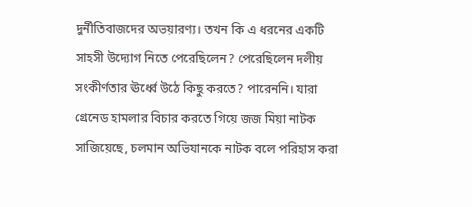দুর্নীতিবাজদের অভয়ারণ্য। তখন কি এ ধরনের একটি সাহসী উদ্যোগ নিতে পেরেছিলেন? পেরেছিলেন দলীয় সংকীর্ণতার ঊর্ধ্বে উঠে কিছু করতে? পারেননি। যারা গ্রেনেড হামলার বিচার করতে গিয়ে জজ মিয়া নাটক সাজিয়েছে, চলমান অভিযানকে নাটক বলে পরিহাস করা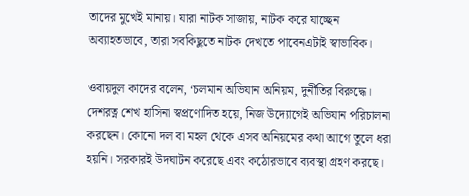তাদের মুখেই মানায়। যারা নাটক সাজায়, নাটক করে যাচ্ছেন অব্যাহতভাবে, তারা সবকিছুতে নাটক দেখতে পাবেনএটাই স্বাভাবিক।

ওবায়দুল কাদের বলেন, ‘চলমান অভিযান অনিয়ম, দুর্নীতির বিরুদ্ধে। দেশরত্ন শেখ হাসিনা স্বপ্রণোদিত হয়ে, নিজ উদ্যোগেই অভিযান পরিচালনা করছেন। কোনো দল বা মহল থেকে এসব অনিয়মের কথা আগে তুলে ধরা হয়নি। সরকারই উদঘাটন করেছে এবং কঠোরভাবে ব্যবস্থা গ্রহণ করছে।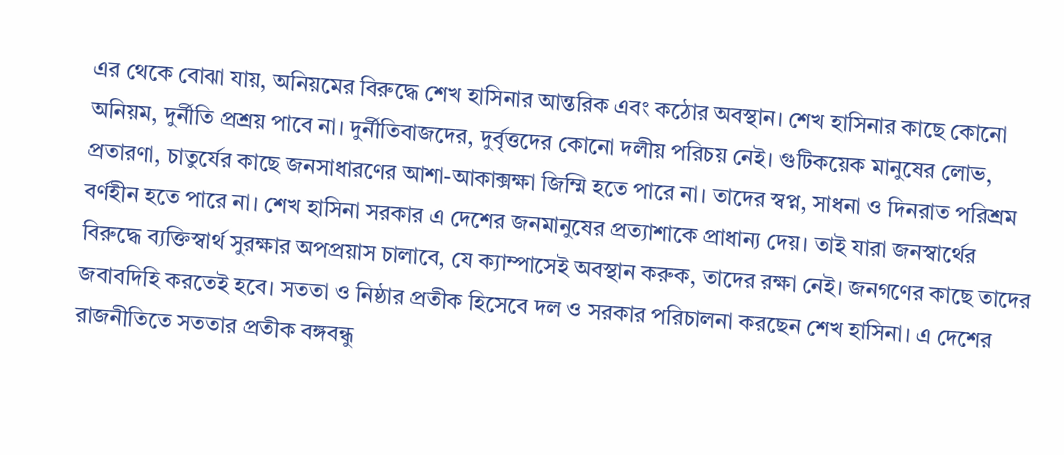এর থেকে বোঝা যায়, অনিয়মের বিরুদ্ধে শেখ হাসিনার আন্তরিক এবং কঠোর অবস্থান। শেখ হাসিনার কাছে কোনো অনিয়ম, দুর্নীতি প্রশ্রয় পাবে না। দুর্নীতিবাজদের, দুর্বৃত্তদের কোনো দলীয় পরিচয় নেই। গুটিকয়েক মানুষের লোভ, প্রতারণা, চাতুর্যের কাছে জনসাধারণের আশা-আকাক্সক্ষা জিম্মি হতে পারে না। তাদের স্বপ্ন, সাধনা ও দিনরাত পরিশ্রম বর্ণহীন হতে পারে না। শেখ হাসিনা সরকার এ দেশের জনমানুষের প্রত্যাশাকে প্রাধান্য দেয়। তাই যারা জনস্বার্থের বিরুদ্ধে ব্যক্তিস্বার্থ সুরক্ষার অপপ্রয়াস চালাবে, যে ক্যাম্পাসেই অবস্থান করুক, তাদের রক্ষা নেই। জনগণের কাছে তাদের জবাবদিহি করতেই হবে। সততা ও নিষ্ঠার প্রতীক হিসেবে দল ও সরকার পরিচালনা করছেন শেখ হাসিনা। এ দেশের রাজনীতিতে সততার প্রতীক বঙ্গবন্ধু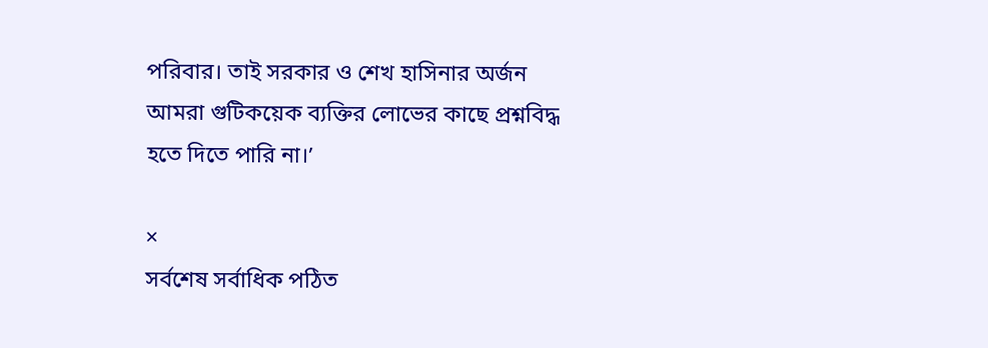পরিবার। তাই সরকার ও শেখ হাসিনার অর্জন আমরা গুটিকয়েক ব্যক্তির লোভের কাছে প্রশ্নবিদ্ধ হতে দিতে পারি না।’

×
সর্বশেষ সর্বাধিক পঠিত